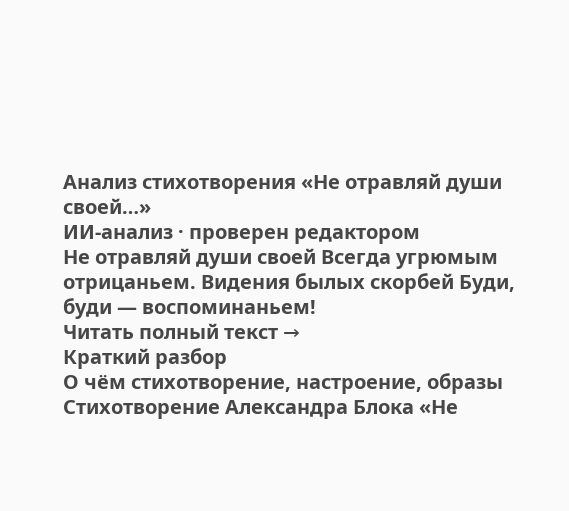Анализ стихотворения «Не отравляй души своей…»
ИИ-анализ · проверен редактором
Не отравляй души своей Всегда угрюмым отрицаньем. Видения былых скорбей Буди, буди — воспоминаньем!
Читать полный текст →
Краткий разбор
О чём стихотворение, настроение, образы
Стихотворение Александра Блока «Не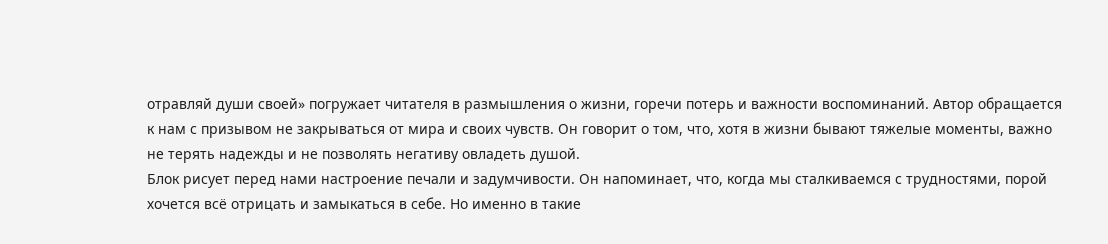отравляй души своей» погружает читателя в размышления о жизни, горечи потерь и важности воспоминаний. Автор обращается к нам с призывом не закрываться от мира и своих чувств. Он говорит о том, что, хотя в жизни бывают тяжелые моменты, важно не терять надежды и не позволять негативу овладеть душой.
Блок рисует перед нами настроение печали и задумчивости. Он напоминает, что, когда мы сталкиваемся с трудностями, порой хочется всё отрицать и замыкаться в себе. Но именно в такие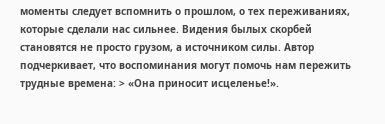моменты следует вспомнить о прошлом, о тех переживаниях, которые сделали нас сильнее. Видения былых скорбей становятся не просто грузом, а источником силы. Автор подчеркивает, что воспоминания могут помочь нам пережить трудные времена: > «Она приносит исцеленье!».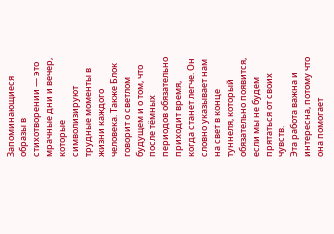Запоминающиеся образы в стихотворении — это мрачные дни и вечер, которые символизируют трудные моменты в жизни каждого человека. Также Блок говорит о светлом будущем и о том, что после тёмных периодов обязательно приходит время, когда станет легче. Он словно указывает нам на свет в конце туннеля, который обязательно появится, если мы не будем прятаться от своих чувств.
Эта работа важна и интересна, потому что она помогает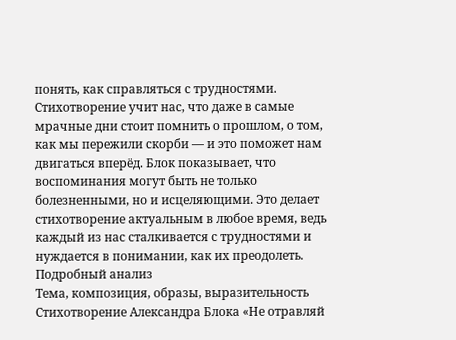понять, как справляться с трудностями. Стихотворение учит нас, что даже в самые мрачные дни стоит помнить о прошлом, о том, как мы пережили скорби — и это поможет нам двигаться вперёд. Блок показывает, что воспоминания могут быть не только болезненными, но и исцеляющими. Это делает стихотворение актуальным в любое время, ведь каждый из нас сталкивается с трудностями и нуждается в понимании, как их преодолеть.
Подробный анализ
Тема, композиция, образы, выразительность
Стихотворение Александра Блока «Не отравляй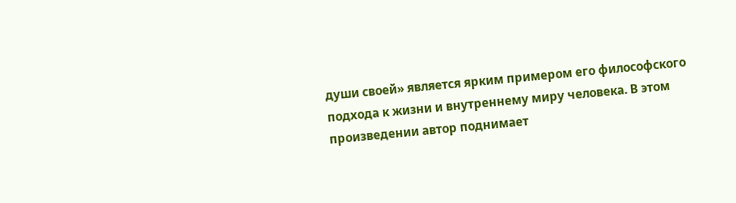души своей» является ярким примером его философского подхода к жизни и внутреннему миру человека. В этом произведении автор поднимает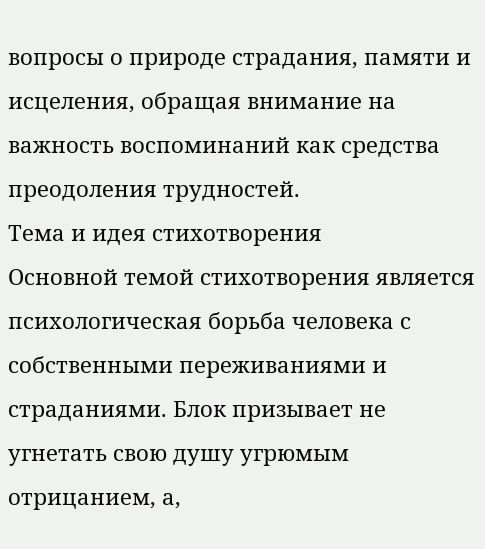вопросы о природе страдания, памяти и исцеления, обращая внимание на важность воспоминаний как средства преодоления трудностей.
Тема и идея стихотворения
Основной темой стихотворения является психологическая борьба человека с собственными переживаниями и страданиями. Блок призывает не угнетать свою душу угрюмым отрицанием, а,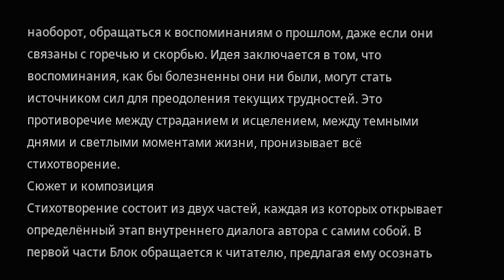наоборот, обращаться к воспоминаниям о прошлом, даже если они связаны с горечью и скорбью. Идея заключается в том, что воспоминания, как бы болезненны они ни были, могут стать источником сил для преодоления текущих трудностей. Это противоречие между страданием и исцелением, между темными днями и светлыми моментами жизни, пронизывает всё стихотворение.
Сюжет и композиция
Стихотворение состоит из двух частей, каждая из которых открывает определённый этап внутреннего диалога автора с самим собой. В первой части Блок обращается к читателю, предлагая ему осознать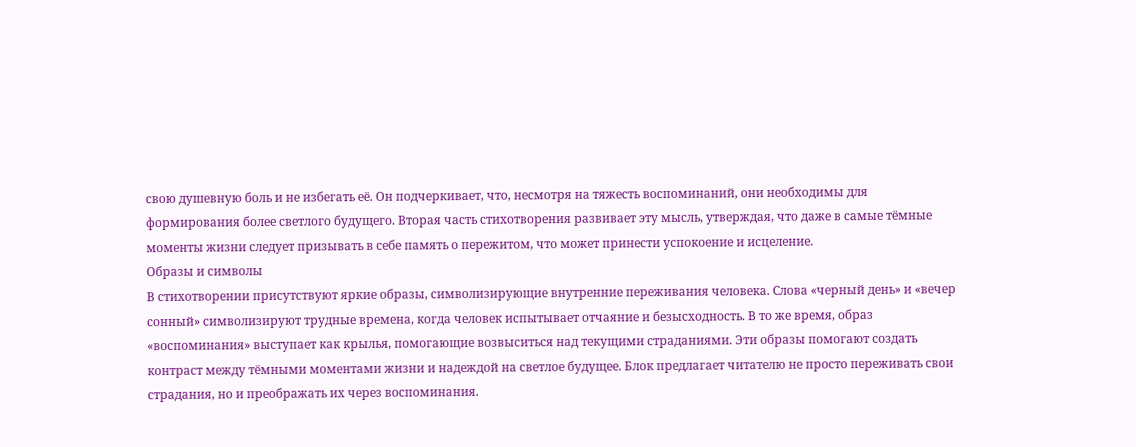свою душевную боль и не избегать её. Он подчеркивает, что, несмотря на тяжесть воспоминаний, они необходимы для формирования более светлого будущего. Вторая часть стихотворения развивает эту мысль, утверждая, что даже в самые тёмные моменты жизни следует призывать в себе память о пережитом, что может принести успокоение и исцеление.
Образы и символы
В стихотворении присутствуют яркие образы, символизирующие внутренние переживания человека. Слова «черный день» и «вечер сонный» символизируют трудные времена, когда человек испытывает отчаяние и безысходность. В то же время, образ «воспоминания» выступает как крылья, помогающие возвыситься над текущими страданиями. Эти образы помогают создать контраст между тёмными моментами жизни и надеждой на светлое будущее. Блок предлагает читателю не просто переживать свои страдания, но и преображать их через воспоминания.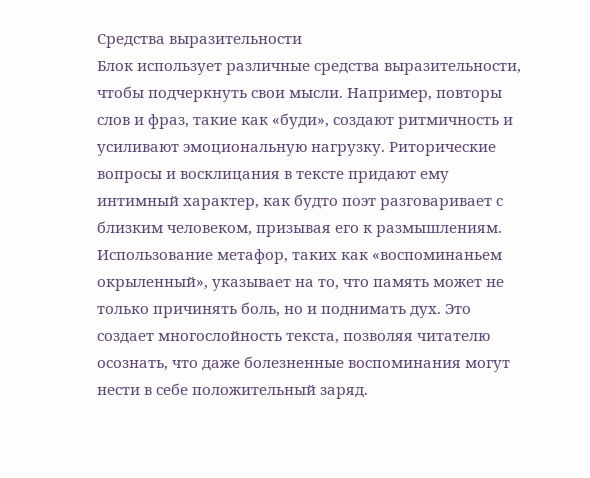Средства выразительности
Блок использует различные средства выразительности, чтобы подчеркнуть свои мысли. Например, повторы слов и фраз, такие как «буди», создают ритмичность и усиливают эмоциональную нагрузку. Риторические вопросы и восклицания в тексте придают ему интимный характер, как будто поэт разговаривает с близким человеком, призывая его к размышлениям.
Использование метафор, таких как «воспоминаньем окрыленный», указывает на то, что память может не только причинять боль, но и поднимать дух. Это создает многослойность текста, позволяя читателю осознать, что даже болезненные воспоминания могут нести в себе положительный заряд.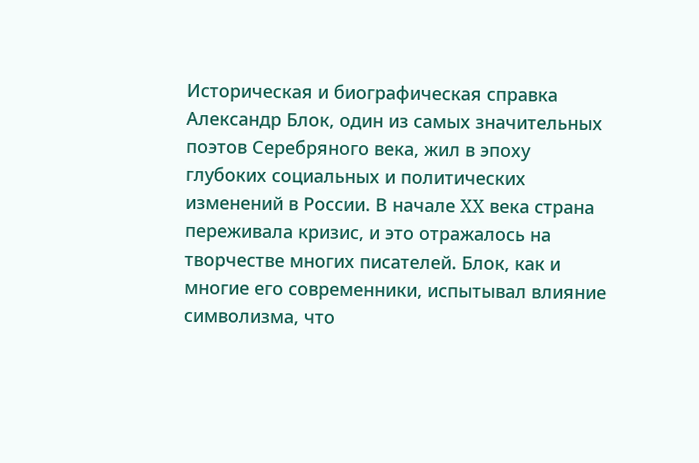Историческая и биографическая справка
Александр Блок, один из самых значительных поэтов Серебряного века, жил в эпоху глубоких социальных и политических изменений в России. В начале XX века страна переживала кризис, и это отражалось на творчестве многих писателей. Блок, как и многие его современники, испытывал влияние символизма, что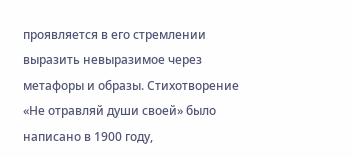проявляется в его стремлении выразить невыразимое через метафоры и образы. Стихотворение «Не отравляй души своей» было написано в 1900 году,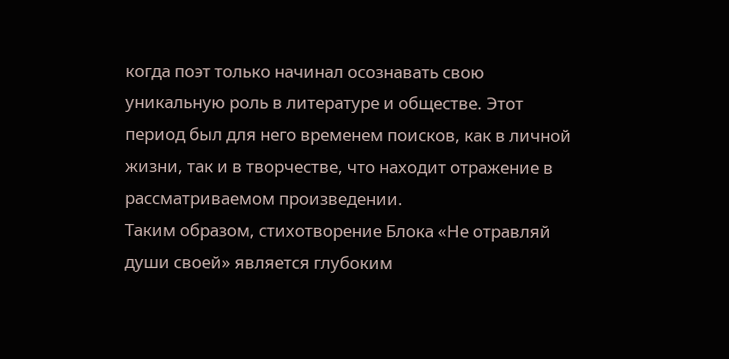когда поэт только начинал осознавать свою уникальную роль в литературе и обществе. Этот период был для него временем поисков, как в личной жизни, так и в творчестве, что находит отражение в рассматриваемом произведении.
Таким образом, стихотворение Блока «Не отравляй души своей» является глубоким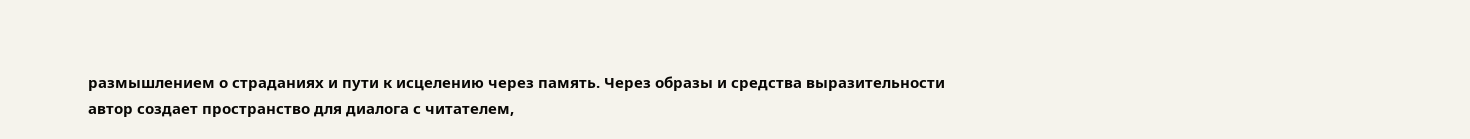размышлением о страданиях и пути к исцелению через память. Через образы и средства выразительности автор создает пространство для диалога с читателем,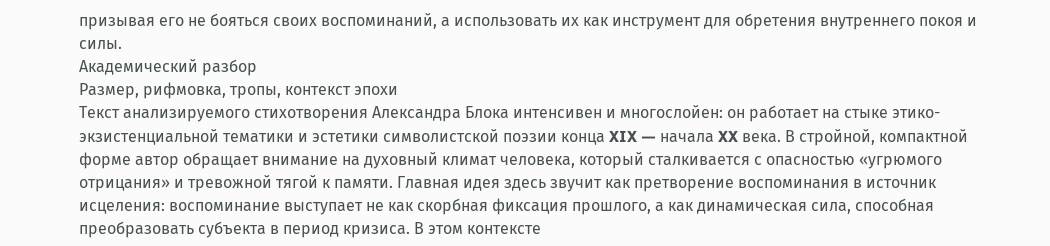призывая его не бояться своих воспоминаний, а использовать их как инструмент для обретения внутреннего покоя и силы.
Академический разбор
Размер, рифмовка, тропы, контекст эпохи
Текст анализируемого стихотворения Александра Блока интенсивен и многослойен: он работает на стыке этико-экзистенциальной тематики и эстетики символистской поэзии конца XIX — начала XX века. В стройной, компактной форме автор обращает внимание на духовный климат человека, который сталкивается с опасностью «угрюмого отрицания» и тревожной тягой к памяти. Главная идея здесь звучит как претворение воспоминания в источник исцеления: воспоминание выступает не как скорбная фиксация прошлого, а как динамическая сила, способная преобразовать субъекта в период кризиса. В этом контексте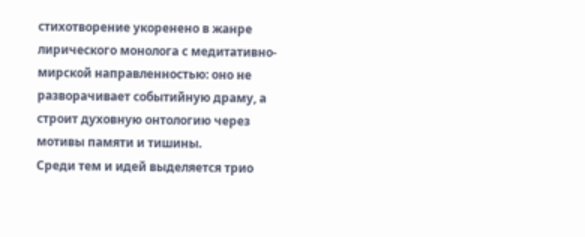стихотворение укоренено в жанре лирического монолога с медитативно-мирской направленностью: оно не разворачивает событийную драму, а строит духовную онтологию через мотивы памяти и тишины.
Среди тем и идей выделяется трио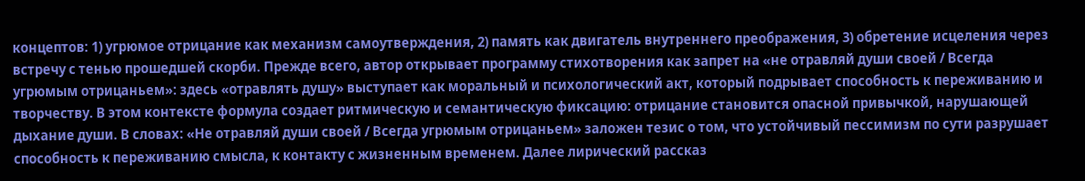концептов: 1) угрюмое отрицание как механизм самоутверждения, 2) память как двигатель внутреннего преображения, 3) обретение исцеления через встречу с тенью прошедшей скорби. Прежде всего, автор открывает программу стихотворения как запрет на «не отравляй души своей / Всегда угрюмым отрицаньем»: здесь «отравлять душу» выступает как моральный и психологический акт, который подрывает способность к переживанию и творчеству. В этом контексте формула создает ритмическую и семантическую фиксацию: отрицание становится опасной привычкой, нарушающей дыхание души. В словах: «Не отравляй души своей / Всегда угрюмым отрицаньем» заложен тезис о том, что устойчивый пессимизм по сути разрушает способность к переживанию смысла, к контакту с жизненным временем. Далее лирический рассказ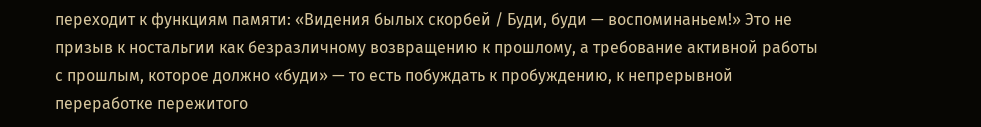переходит к функциям памяти: «Видения былых скорбей / Буди, буди — воспоминаньем!» Это не призыв к ностальгии как безразличному возвращению к прошлому, а требование активной работы с прошлым, которое должно «буди» — то есть побуждать к пробуждению, к непрерывной переработке пережитого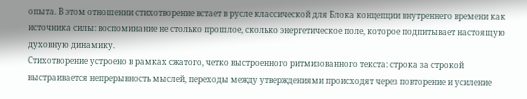опыта. В этом отношении стихотворение встает в русле классической для Блока концепции внутреннего времени как источника силы: воспоминание не столько прошлое, сколько энергетическое поле, которое подпитывает настоящую духовную динамику.
Стихотворение устроено в рамках сжатого, четко выстроенного ритмизованного текста: строка за строкой выстраивается непрерывность мыслей, переходы между утверждениями происходят через повторение и усиление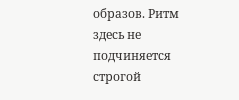образов. Ритм здесь не подчиняется строгой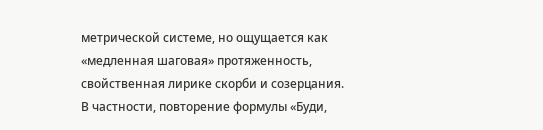метрической системе, но ощущается как «медленная шаговая» протяженность, свойственная лирике скорби и созерцания. В частности, повторение формулы «Буди,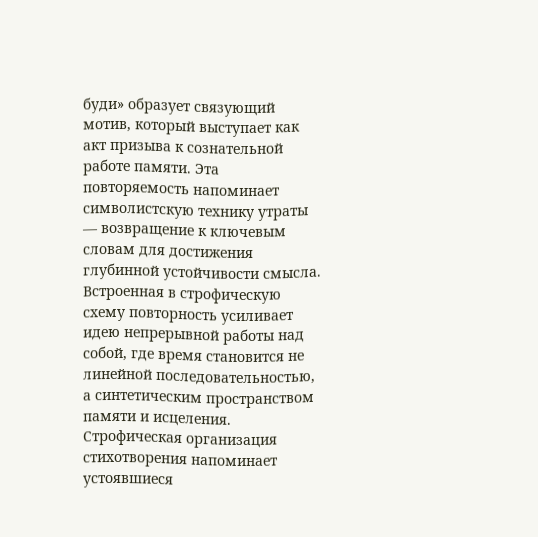буди» образует связующий мотив, который выступает как акт призыва к сознательной работе памяти. Эта повторяемость напоминает символистскую технику утраты — возвращение к ключевым словам для достижения глубинной устойчивости смысла. Встроенная в строфическую схему повторность усиливает идею непрерывной работы над собой, где время становится не линейной последовательностью, а синтетическим пространством памяти и исцеления.
Строфическая организация стихотворения напоминает устоявшиеся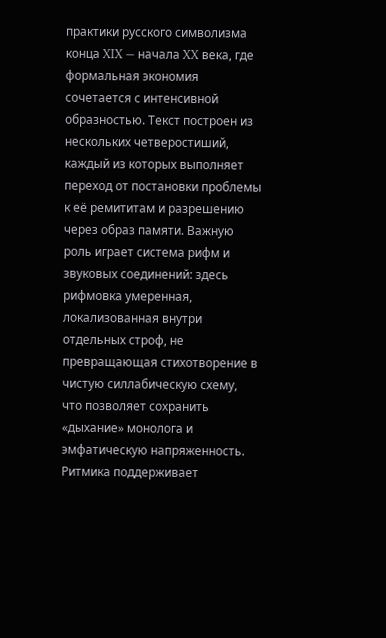практики русского символизма конца XIX — начала XX века, где формальная экономия сочетается с интенсивной образностью. Текст построен из нескольких четверостиший, каждый из которых выполняет переход от постановки проблемы к её ремититам и разрешению через образ памяти. Важную роль играет система рифм и звуковых соединений: здесь рифмовка умеренная, локализованная внутри отдельных строф, не превращающая стихотворение в чистую силлабическую схему, что позволяет сохранить «дыхание» монолога и эмфатическую напряженность. Ритмика поддерживает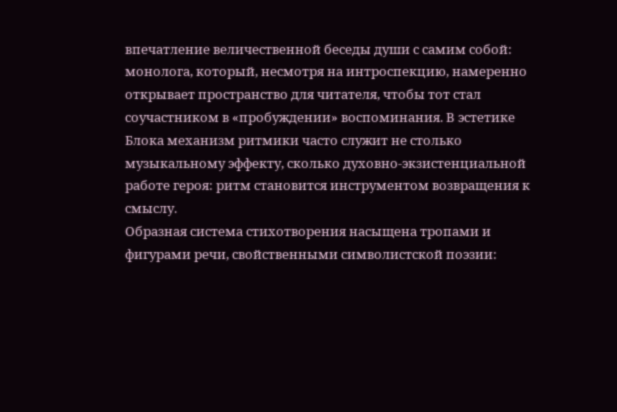впечатление величественной беседы души с самим собой: монолога, который, несмотря на интроспекцию, намеренно открывает пространство для читателя, чтобы тот стал соучастником в «пробуждении» воспоминания. В эстетике Блока механизм ритмики часто служит не столько музыкальному эффекту, сколько духовно-экзистенциальной работе героя: ритм становится инструментом возвращения к смыслу.
Образная система стихотворения насыщена тропами и фигурами речи, свойственными символистской поэзии: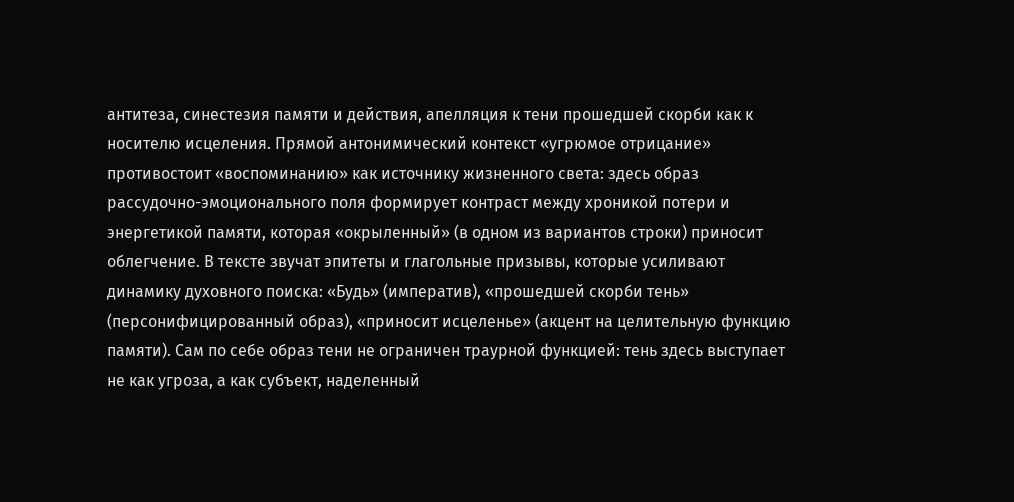антитеза, синестезия памяти и действия, апелляция к тени прошедшей скорби как к носителю исцеления. Прямой антонимический контекст «угрюмое отрицание» противостоит «воспоминанию» как источнику жизненного света: здесь образ рассудочно-эмоционального поля формирует контраст между хроникой потери и энергетикой памяти, которая «окрыленный» (в одном из вариантов строки) приносит облегчение. В тексте звучат эпитеты и глагольные призывы, которые усиливают динамику духовного поиска: «Будь» (императив), «прошедшей скорби тень» (персонифицированный образ), «приносит исцеленье» (акцент на целительную функцию памяти). Сам по себе образ тени не ограничен траурной функцией: тень здесь выступает не как угроза, а как субъект, наделенный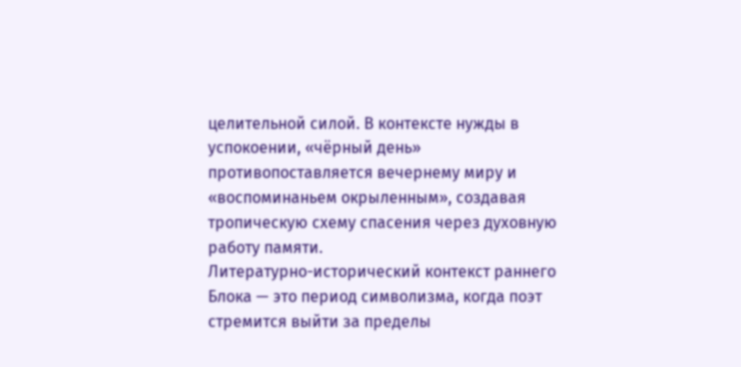целительной силой. В контексте нужды в успокоении, «чёрный день» противопоставляется вечернему миру и «воспоминаньем окрыленным», создавая тропическую схему спасения через духовную работу памяти.
Литературно-исторический контекст раннего Блока — это период символизма, когда поэт стремится выйти за пределы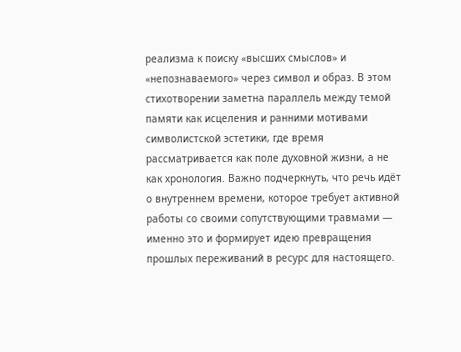реализма к поиску «высших смыслов» и «непознаваемого» через символ и образ. В этом стихотворении заметна параллель между темой памяти как исцеления и ранними мотивами символистской эстетики, где время рассматривается как поле духовной жизни, а не как хронология. Важно подчеркнуть, что речь идёт о внутреннем времени, которое требует активной работы со своими сопутствующими травмами — именно это и формирует идею превращения прошлых переживаний в ресурс для настоящего.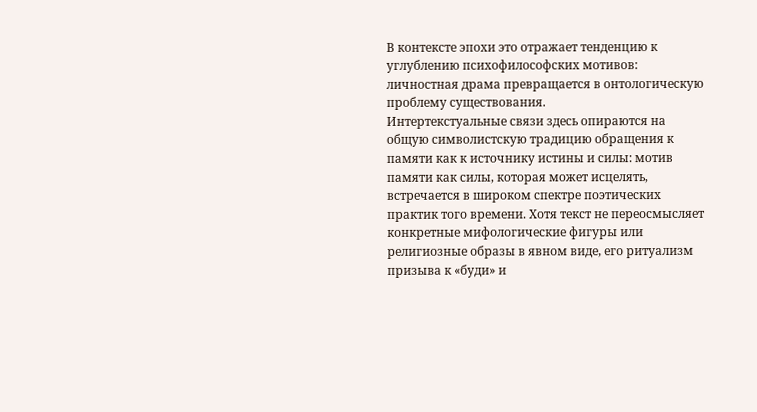В контексте эпохи это отражает тенденцию к углублению психофилософских мотивов: личностная драма превращается в онтологическую проблему существования.
Интертекстуальные связи здесь опираются на общую символистскую традицию обращения к памяти как к источнику истины и силы: мотив памяти как силы, которая может исцелять, встречается в широком спектре поэтических практик того времени. Хотя текст не переосмысляет конкретные мифологические фигуры или религиозные образы в явном виде, его ритуализм призыва к «буди» и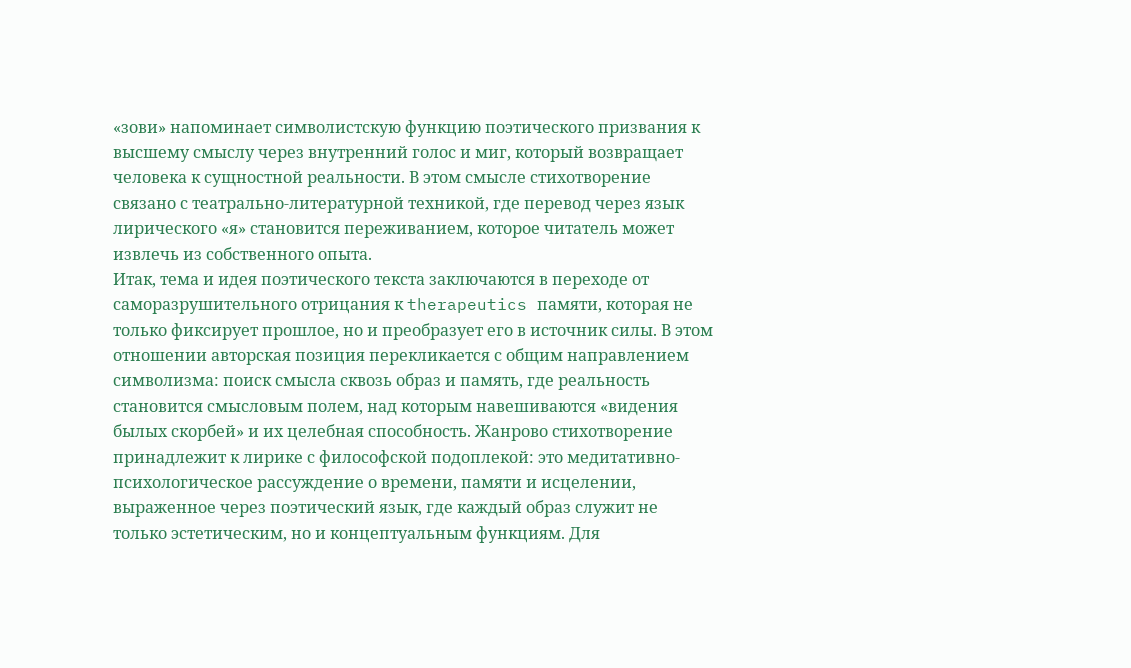«зови» напоминает символистскую функцию поэтического призвания к высшему смыслу через внутренний голос и миг, который возвращает человека к сущностной реальности. В этом смысле стихотворение связано с театрально-литературной техникой, где перевод через язык лирического «я» становится переживанием, которое читатель может извлечь из собственного опыта.
Итак, тема и идея поэтического текста заключаются в переходе от саморазрушительного отрицания к therapeutics памяти, которая не только фиксирует прошлое, но и преобразует его в источник силы. В этом отношении авторская позиция перекликается с общим направлением символизма: поиск смысла сквозь образ и память, где реальность становится смысловым полем, над которым навешиваются «видения былых скорбей» и их целебная способность. Жанрово стихотворение принадлежит к лирике с философской подоплекой: это медитативно-психологическое рассуждение о времени, памяти и исцелении, выраженное через поэтический язык, где каждый образ служит не только эстетическим, но и концептуальным функциям. Для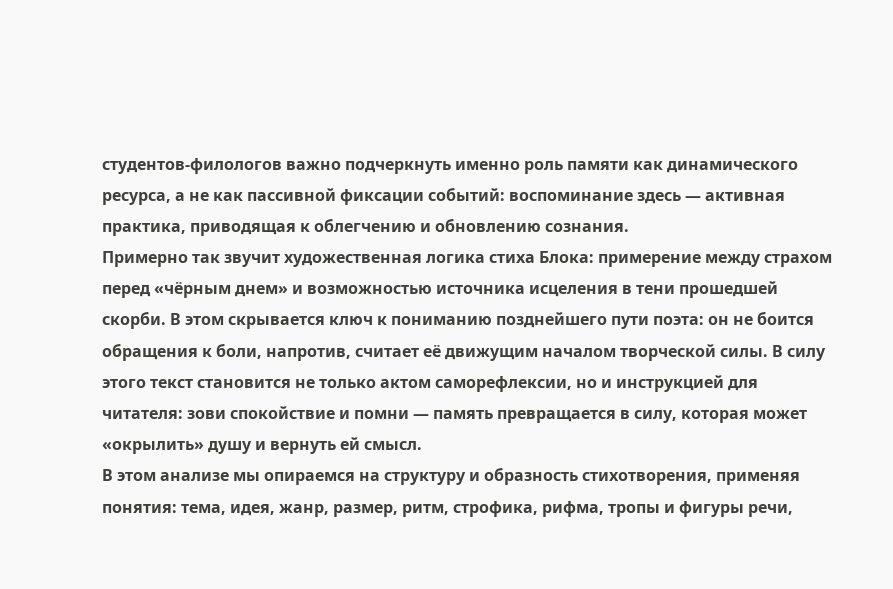студентов-филологов важно подчеркнуть именно роль памяти как динамического ресурса, а не как пассивной фиксации событий: воспоминание здесь — активная практика, приводящая к облегчению и обновлению сознания.
Примерно так звучит художественная логика стиха Блока: примерение между страхом перед «чёрным днем» и возможностью источника исцеления в тени прошедшей скорби. В этом скрывается ключ к пониманию позднейшего пути поэта: он не боится обращения к боли, напротив, считает её движущим началом творческой силы. В силу этого текст становится не только актом саморефлексии, но и инструкцией для читателя: зови спокойствие и помни — память превращается в силу, которая может «окрылить» душу и вернуть ей смысл.
В этом анализе мы опираемся на структуру и образность стихотворения, применяя понятия: тема, идея, жанр, размер, ритм, строфика, рифма, тропы и фигуры речи,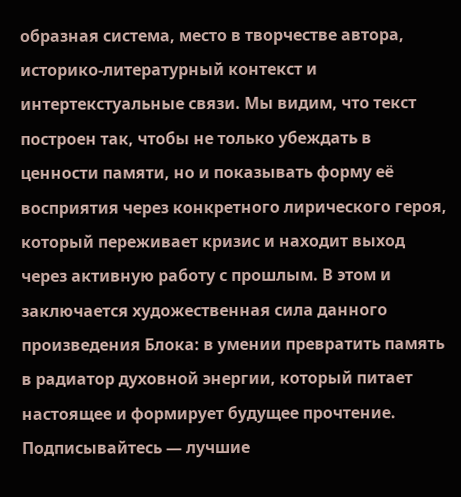образная система, место в творчестве автора, историко-литературный контекст и интертекстуальные связи. Мы видим, что текст построен так, чтобы не только убеждать в ценности памяти, но и показывать форму её восприятия через конкретного лирического героя, который переживает кризис и находит выход через активную работу с прошлым. В этом и заключается художественная сила данного произведения Блока: в умении превратить память в радиатор духовной энергии, который питает настоящее и формирует будущее прочтение.
Подписывайтесь — лучшие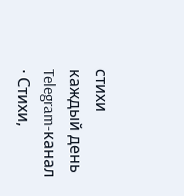стихи каждый день
Telegram-канал · Стихи,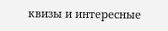квизы и интересные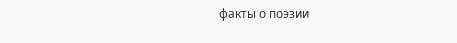факты о поэзии